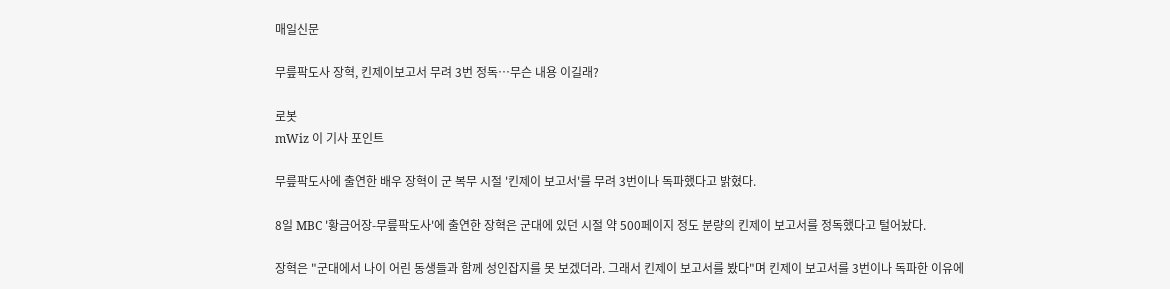매일신문

무릎팍도사 장혁, 킨제이보고서 무려 3번 정독…무슨 내용 이길래?

로봇
mWiz 이 기사 포인트

무릎팍도사에 출연한 배우 장혁이 군 복무 시절 '킨제이 보고서'를 무려 3번이나 독파했다고 밝혔다.

8일 MBC '황금어장-무릎팍도사'에 출연한 장혁은 군대에 있던 시절 약 500페이지 정도 분량의 킨제이 보고서를 정독했다고 털어놨다.

장혁은 "군대에서 나이 어린 동생들과 함께 성인잡지를 못 보겠더라. 그래서 킨제이 보고서를 봤다"며 킨제이 보고서를 3번이나 독파한 이유에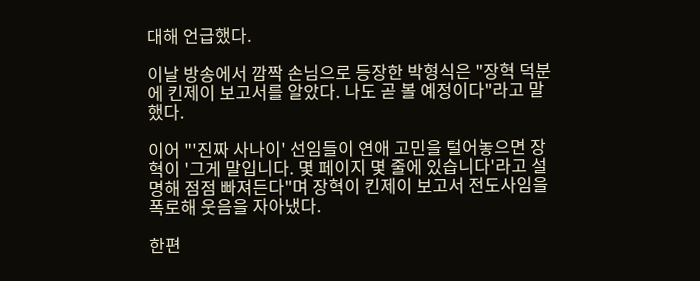대해 언급했다.

이날 방송에서 깜짝 손님으로 등장한 박형식은 "장혁 덕분에 킨제이 보고서를 알았다. 나도 곧 볼 예정이다"라고 말했다.

이어 "'진짜 사나이' 선임들이 연애 고민을 털어놓으면 장혁이 '그게 말입니다. 몇 페이지 몇 줄에 있습니다'라고 설명해 점점 빠져든다"며 장혁이 킨제이 보고서 전도사임을 폭로해 웃음을 자아냈다.

한편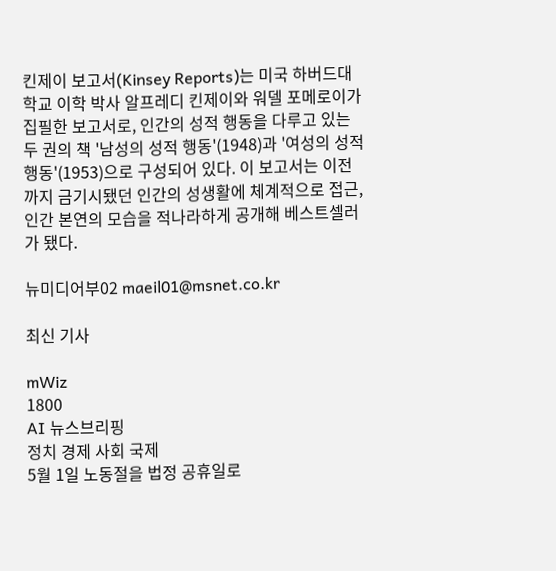킨제이 보고서(Kinsey Reports)는 미국 하버드대학교 이학 박사 알프레디 킨제이와 워델 포메로이가 집필한 보고서로, 인간의 성적 행동을 다루고 있는 두 권의 책 '남성의 성적 행동'(1948)과 '여성의 성적 행동'(1953)으로 구성되어 있다. 이 보고서는 이전까지 금기시됐던 인간의 성생활에 체계적으로 접근, 인간 본연의 모습을 적나라하게 공개해 베스트셀러가 됐다.

뉴미디어부02 maeil01@msnet.co.kr

최신 기사

mWiz
1800
AI 뉴스브리핑
정치 경제 사회 국제
5월 1일 노동절을 법정 공휴일로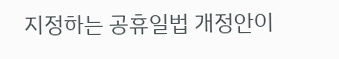지정하는 공휴일법 개정안이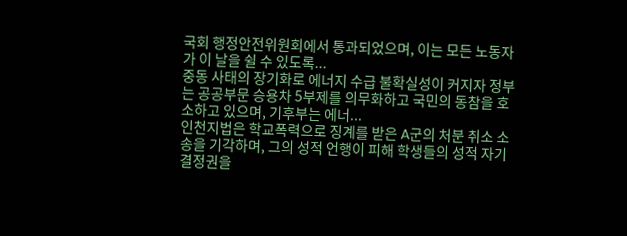국회 행정안전위원회에서 통과되었으며, 이는 모든 노동자가 이 날을 쉴 수 있도록...
중동 사태의 장기화로 에너지 수급 불확실성이 커지자 정부는 공공부문 승용차 5부제를 의무화하고 국민의 동참을 호소하고 있으며, 기후부는 에너...
인천지법은 학교폭력으로 징계를 받은 A군의 처분 취소 소송을 기각하며, 그의 성적 언행이 피해 학생들의 성적 자기결정권을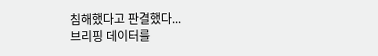침해했다고 판결했다...
브리핑 데이터를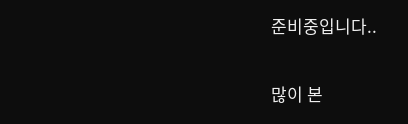준비중입니다..

많이 본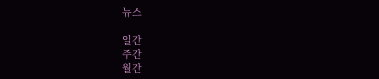뉴스

일간
주간
월간